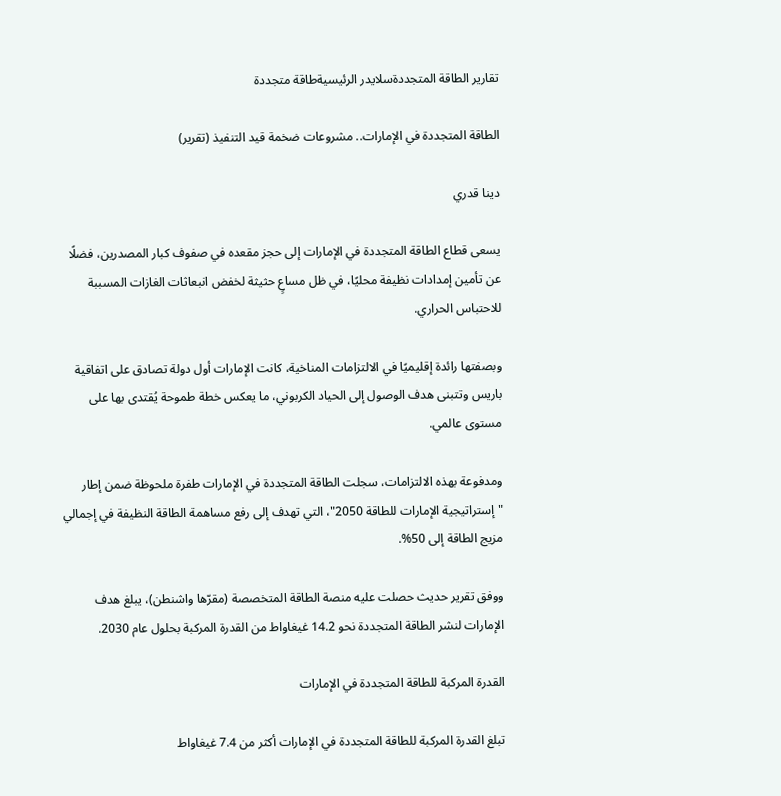تقارير الطاقة المتجددةسلايدر الرئيسيةطاقة متجددة

الطاقة المتجددة في الإمارات.. مشروعات ضخمة قيد التنفيذ (تقرير)

دينا قدري

يسعى قطاع الطاقة المتجددة في الإمارات إلى حجز مقعده في صفوف كبار المصدرين، فضلًا عن تأمين إمدادات نظيفة محليًا، في ظل مساعٍ حثيثة لخفض انبعاثات الغازات المسببة للاحتباس الحراري.

وبصفتها رائدة إقليميًا في الالتزامات المناخية، كانت الإمارات أول دولة تصادق على اتفاقية باريس وتتبنى هدف الوصول إلى الحياد الكربوني، ما يعكس خطة طموحة يُقتدى بها على مستوى عالمي.

ومدفوعة بهذه الالتزامات، سجلت الطاقة المتجددة في الإمارات طفرة ملحوظة ضمن إطار "إستراتيجية الإمارات للطاقة 2050"، التي تهدف إلى رفع مساهمة الطاقة النظيفة في إجمالي مزيج الطاقة إلى 50%.

ووفق تقرير حديث حصلت عليه منصة الطاقة المتخصصة (مقرّها واشنطن)، يبلغ هدف الإمارات لنشر الطاقة المتجددة نحو 14.2 غيغاواط من القدرة المركبة بحلول عام 2030.

القدرة المركبة للطاقة المتجددة في الإمارات

تبلغ القدرة المركبة للطاقة المتجددة في الإمارات أكثر من 7.4 غيغاواط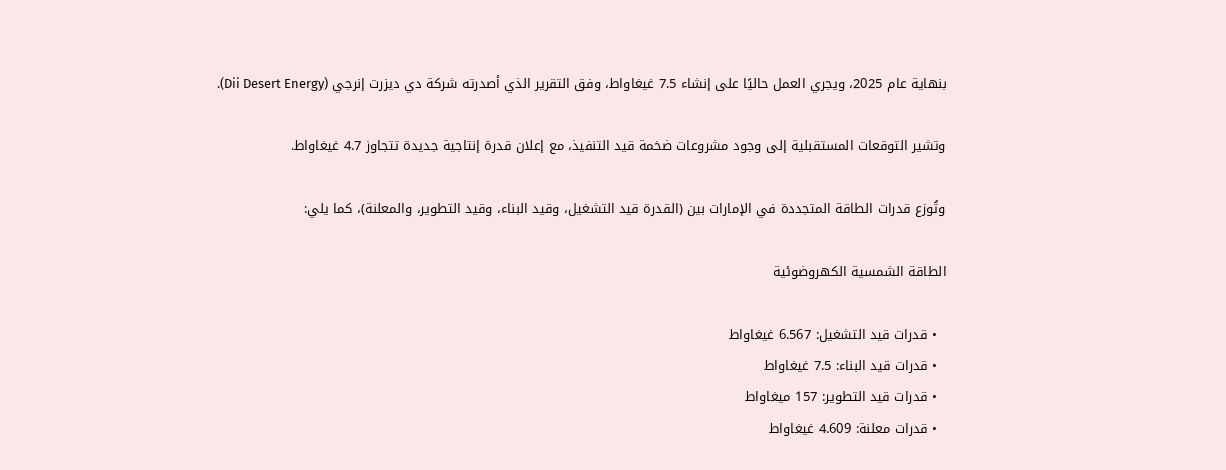بنهاية عام 2025، ويجري العمل حاليًا على إنشاء 7.5 غيغاواط، وفق التقرير الذي أصدرته شركة دي ديزرت إنرجي (Dii Desert Energy).

وتشير التوقعات المستقبلية إلى وجود مشروعات ضخمة قيد التنفيذ، مع إعلان قدرة إنتاجية جديدة تتجاوز 4.7 غيغاواط.

وتُوزع قدرات الطاقة المتجددة في الإمارات بين (القدرة قيد التشغيل، وقيد البناء، وقيد التطوير، والمعلنة)، كما يلي:

الطاقة الشمسية الكهروضوئية

  • قدرات قيد التشغيل: 6.567 غيغاواط
  • قدرات قيد البناء: 7.5 غيغاواط
  • قدرات قيد التطوير: 157 ميغاواط
  • قدرات معلنة: 4.609 غيغاواط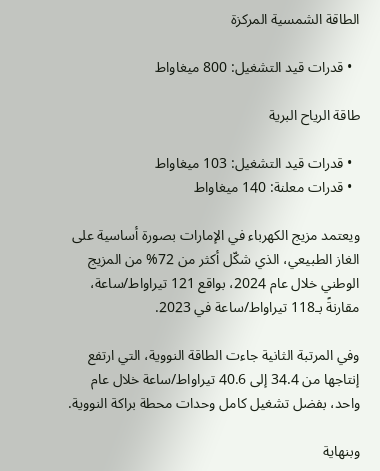الطاقة الشمسية المركزة

  • قدرات قيد التشغيل: 800 ميغاواط

طاقة الرياح البرية

  • قدرات قيد التشغيل: 103 ميغاواط
  • قدرات معلنة: 140 ميغاواط

ويعتمد مزيج الكهرباء في الإمارات بصورة أساسية على الغاز الطبيعي، الذي شكّل أكثر من 72% من المزيج الوطني خلال عام 2024، بواقع 121 تيراواط/ساعة، مقارنةً بـ118 تيراواط/ساعة في 2023.

وفي المرتبة الثانية جاءت الطاقة النووية، التي ارتفع إنتاجها من 34.4 إلى 40.6 تيراواط/ساعة خلال عام واحد، بفضل تشغيل كامل وحدات محطة براكة النووية.

وبنهاية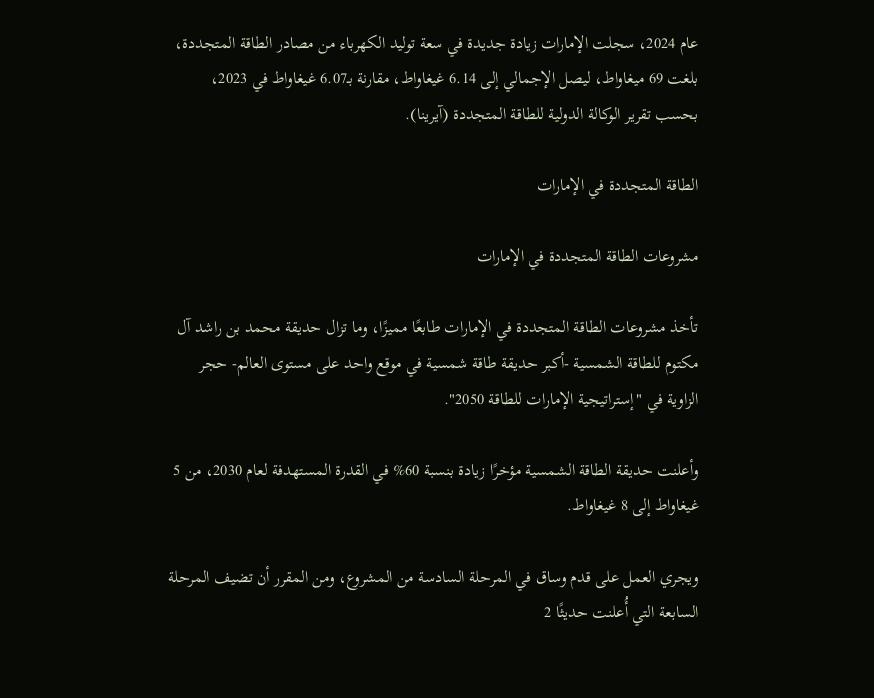عام 2024، سجلت الإمارات زيادة جديدة في سعة توليد الكهرباء من مصادر الطاقة المتجددة، بلغت 69 ميغاواط، ليصل الإجمالي إلى 6.14 غيغاواط، مقارنة بـ6.07 غيغاواط في 2023، بحسب تقرير الوكالة الدولية للطاقة المتجددة (آيرينا).

الطاقة المتجددة في الإمارات

مشروعات الطاقة المتجددة في الإمارات

تأخذ مشروعات الطاقة المتجددة في الإمارات طابعًا مميزًا، وما تزال حديقة محمد بن راشد آل مكتوم للطاقة الشمسية -أكبر حديقة طاقة شمسية في موقع واحد على مستوى العالم- حجر الزاوية في "إستراتيجية الإمارات للطاقة 2050".

وأعلنت حديقة الطاقة الشمسية مؤخرًا زيادة بنسبة 60% في القدرة المستهدفة لعام 2030، من 5 غيغاواط إلى 8 غيغاواط.

ويجري العمل على قدم وساق في المرحلة السادسة من المشروع، ومن المقرر أن تضيف المرحلة السابعة التي أُعلنت حديثًا 2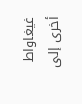غيغاواط أخرى إلى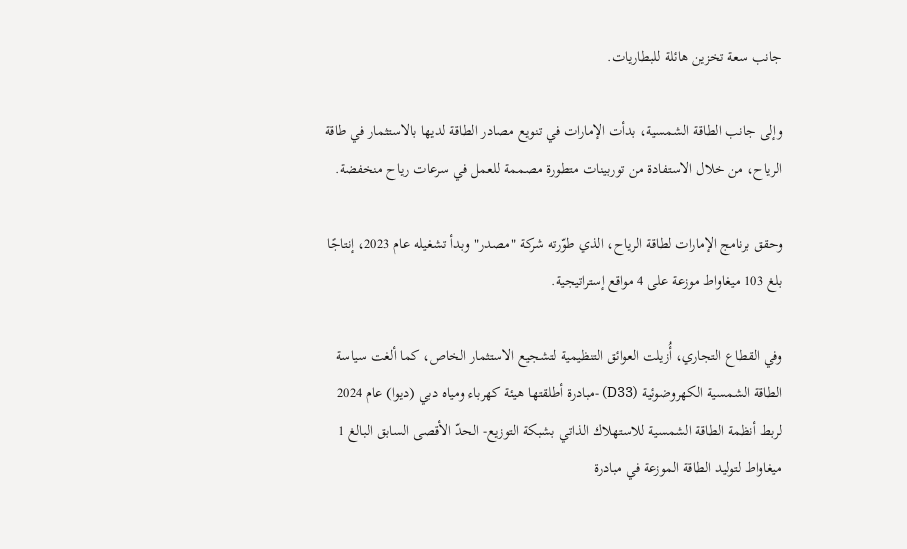جانب سعة تخزين هائلة للبطاريات.

وإلى جانب الطاقة الشمسية، بدأت الإمارات في تنويع مصادر الطاقة لديها بالاستثمار في طاقة الرياح، من خلال الاستفادة من توربينات متطورة مصممة للعمل في سرعات رياح منخفضة.

وحقق برنامج الإمارات لطاقة الرياح، الذي طوّرته شركة "مصدر" وبدأ تشغيله عام 2023، إنتاجًا بلغ 103 ميغاواط موزعة على 4 مواقع إستراتيجية.

وفي القطاع التجاري، أُزيلت العوائق التنظيمية لتشجيع الاستثمار الخاص، كما ألغت سياسة الطاقة الشمسية الكهروضوئية (D33) -مبادرة أطلقتها هيئة كهرباء ومياه دبي (ديوا) عام 2024 لربط أنظمة الطاقة الشمسية للاستهلاك الذاتي بشبكة التوزيع- الحدّ الأقصى السابق البالغ 1 ميغاواط لتوليد الطاقة الموزعة في مبادرة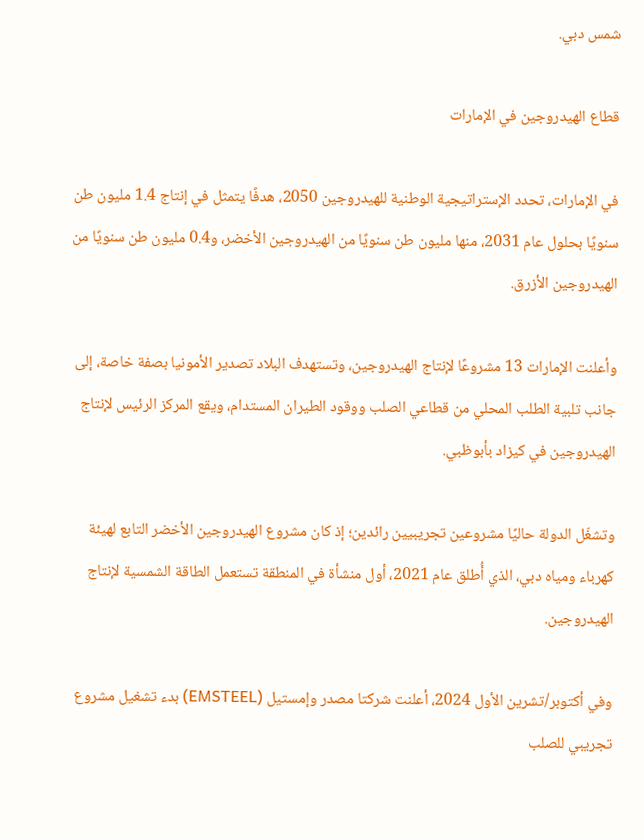شمس دبي.

قطاع الهيدروجين في الإمارات

في الإمارات، تحدد الإستراتيجية الوطنية للهيدروجين 2050، هدفًا يتمثل في إنتاج 1.4 مليون طن سنويًا بحلول عام 2031، منها مليون طن سنويًا من الهيدروجين الأخضر، و0.4 مليون طن سنويًا من الهيدروجين الأزرق.

وأعلنت الإمارات 13 مشروعًا لإنتاج الهيدروجين، وتستهدف البلاد تصدير الأمونيا بصفة خاصة، إلى جانب تلبية الطلب المحلي من قطاعي الصلب ووقود الطيران المستدام، ويقع المركز الرئيس لإنتاج الهيدروجين في كيزاد بأبوظبي.

وتشغّل الدولة حاليًا مشروعين تجريبيين رائدين؛ إذ كان مشروع الهيدروجين الأخضر التابع لهيئة كهرباء ومياه دبي، الذي أُطلق عام 2021، أول منشأة في المنطقة تستعمل الطاقة الشمسية لإنتاج الهيدروجين.

وفي أكتوبر/تشرين الأول 2024، أعلنت شركتا مصدر وإمستيل (EMSTEEL) بدء تشغيل مشروع تجريبي للصلب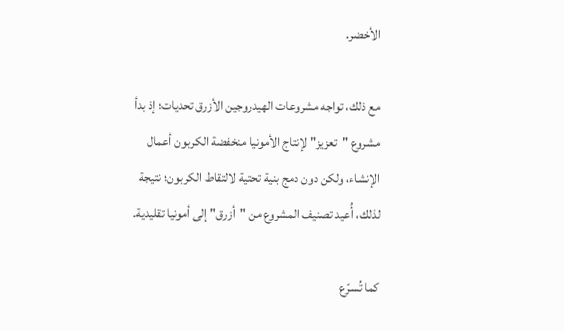الأخضر.

مع ذلك، تواجه مشروعات الهيدروجين الأزرق تحديات؛ إذ بدأ مشروع "تعزيز" لإنتاج الأمونيا منخفضة الكربون أعمال الإنشاء، ولكن دون دمج بنية تحتية لالتقاط الكربون؛ نتيجة لذلك، أُعيد تصنيف المشروع من "أزرق" إلى أمونيا تقليدية.

كما تُسرّع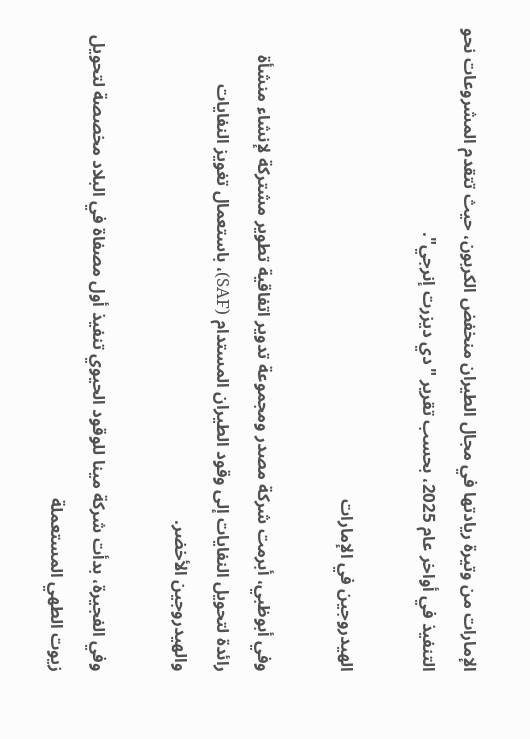الإمارات من وتيرة ريادتها في مجال الطيران منخفض الكربون، حيث تتقدم المشروعات نحو التنفيذ في أواخر عام 2025، بحسب تقرير "دي ديزرت إنرجي".

الهيدروجين في الإمارات

وفي أبوظبي، أبرمت شركة مصدر ومجموعة تدوير اتفاقية تطوير مشتركة لإنشاء منشأة رائدة لتحويل النفايات إلى وقود الطيران المستدام (SAF)، باستعمال تغويز النفايات والهيدروجين الأخضر.

وفي الفجيرة، بدأت شركة مينا للوقود الحيوي تنفيذ أول مصفاة في البلاد مخصصة لتحويل زيوت الطهي المستعملة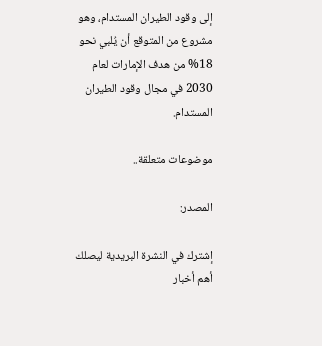إلى وقود الطيران المستدام، وهو مشروع من المتوقع أن يُلبي نحو 18% من هدف الإمارات لعام 2030 في مجال وقود الطيران المستدام.

موضوعات متعلقة..

المصدر:

إشترك في النشرة البريدية ليصلك أهم أخبار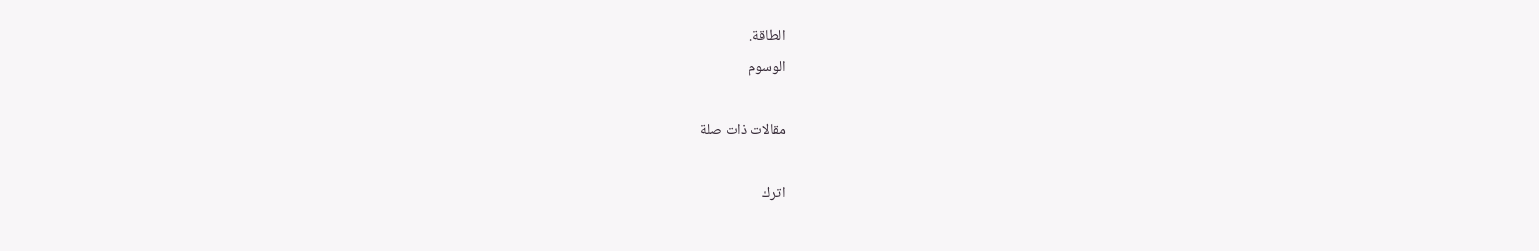الطاقة.
الوسوم

مقالات ذات صلة

اترك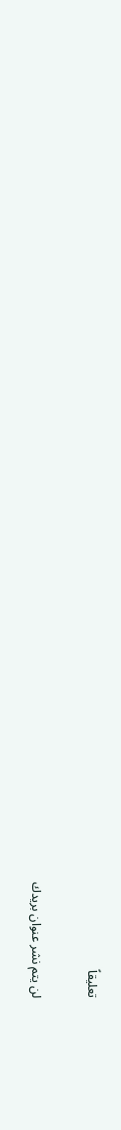تعليقاً

لن يتم نشر عنوان بريدك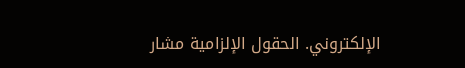الإلكتروني. الحقول الإلزامية مشار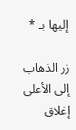إليها بـ *

زر الذهاب إلى الأعلى
إغلاق